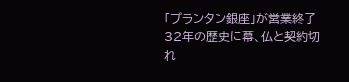「プランタン銀座」が営業終了 32年の歴史に幕、仏と契約切れ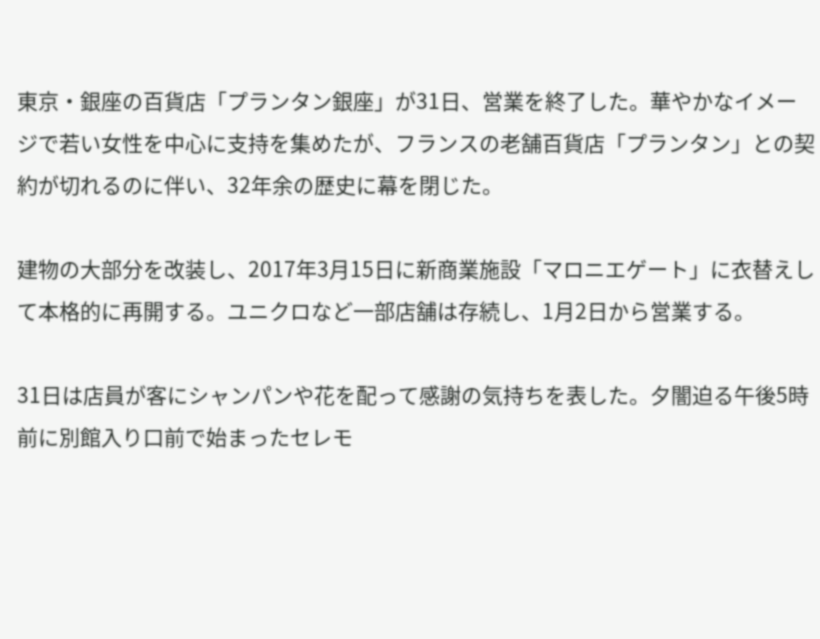東京・銀座の百貨店「プランタン銀座」が31日、営業を終了した。華やかなイメージで若い女性を中心に支持を集めたが、フランスの老舗百貨店「プランタン」との契約が切れるのに伴い、32年余の歴史に幕を閉じた。

建物の大部分を改装し、2017年3月15日に新商業施設「マロニエゲート」に衣替えして本格的に再開する。ユニクロなど一部店舗は存続し、1月2日から営業する。

31日は店員が客にシャンパンや花を配って感謝の気持ちを表した。夕闇迫る午後5時前に別館入り口前で始まったセレモ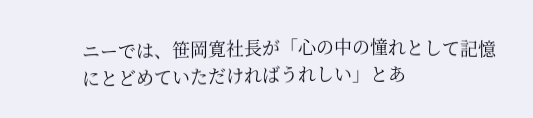ニーでは、笹岡寛社長が「心の中の憧れとして記憶にとどめていただければうれしい」とあ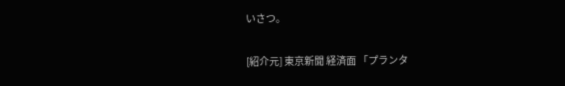いさつ。

[紹介元] 東京新聞 経済面 「プランタ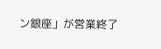ン銀座」が営業終了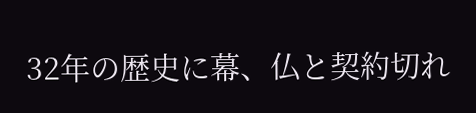32年の歴史に幕、仏と契約切れ